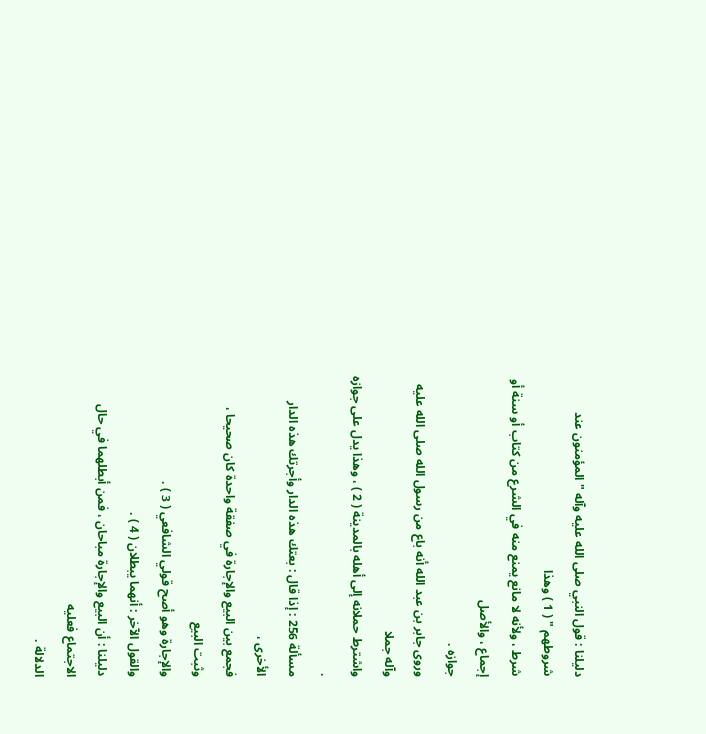دليلنا : قول النبي صلى الله عليه وآله " المؤمنون عند شروطهم " ( 1 ) وهذا
شرط ، ولأنه لا مانع يمنع منه في الشرع من كتاب أو سنة أو إجماع ، والأصل
جوازه .
وروى جابر بن عبد الله أنه باع من رسول الله صلى الله عليه وآله جملا
واشترط حملانه إلى أهله بالمدينة ( 2 ) ، وهذا يدل على جوازه .
مسألة 256 : إذا قال : بعتك هذه الدار وأجرتك هذه الدار الأخرى ،
فجمع بين البيع والإجارة في صفقة واحدة كان صحيحا ، وثبت البيع
والإجارة وهو أصح قولي الشافعي ( 3 ) .
والقول الآخر : أنهما يبطلان ( 4 ) .
دليلنا : أن البيع والإجارة مباحان ، فمن أبطلهما في حال الاجتماع فعليه
الدلالة .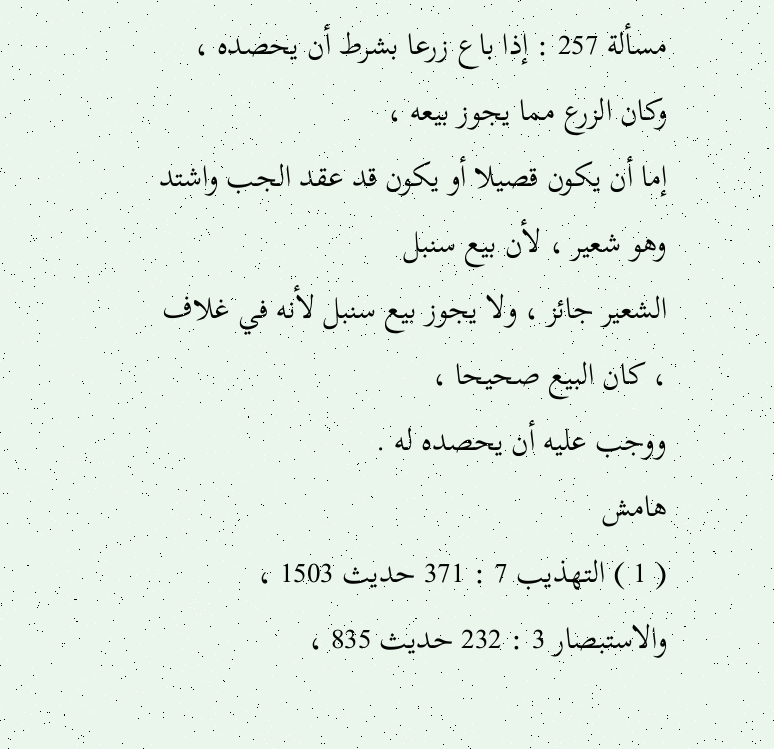مسألة 257 : إذا باع زرعا بشرط أن يحصده ، وكان الزرع مما يجوز بيعه ،
إما أن يكون قصيلا أو يكون قد عقد الجب واشتد وهو شعير ، لأن بيع سنبل
الشعير جائز ، ولا يجوز بيع سنبل لأنه في غلاف ، كان البيع صحيحا ،
ووجب عليه أن يحصده له .
هامش
( 1 ) التهذيب 7 : 371 حديث 1503 ، والاستبصار 3 : 232 حديث 835 ،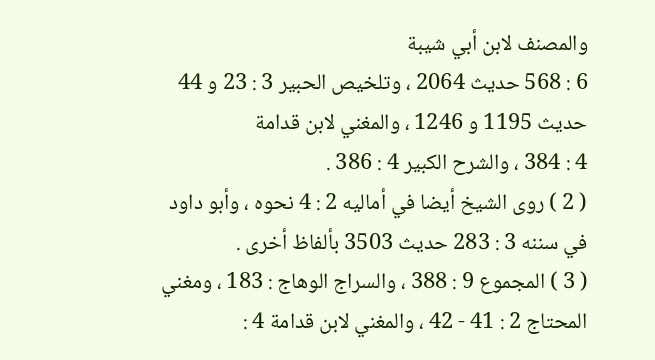والمصنف لابن أبي شيبة
6 : 568 حديث 2064 ، وتلخيص الحبير 3 : 23 و 44 حديث 1195 و 1246 ، والمغني لابن قدامة
4 : 384 ، والشرح الكبير 4 : 386 .
( 2 ) روى الشيخ أيضا في أماليه 2 : 4 نحوه ، وأبو داود في سننه 3 : 283 حديث 3503 بألفاظ أخرى .
( 3 ) المجموع 9 : 388 ، والسراج الوهاج : 183 ، ومغني المحتاج 2 : 41 - 42 ، والمغني لابن قدامة 4 :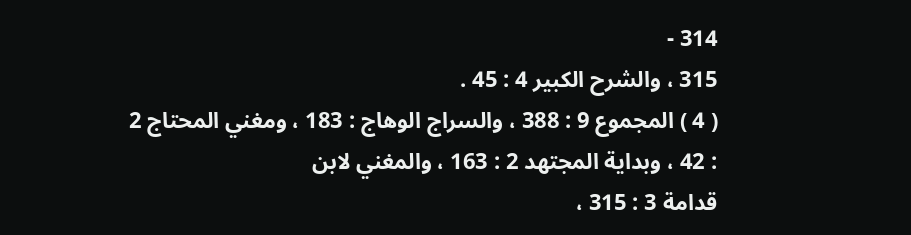314 -
315 ، والشرح الكبير 4 : 45 .
( 4 ) المجموع 9 : 388 ، والسراج الوهاج : 183 ، ومغني المحتاج 2 : 42 ، وبداية المجتهد 2 : 163 ، والمغني لابن
قدامة 3 : 315 ،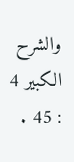والشرح الكبير 4 : 45 .